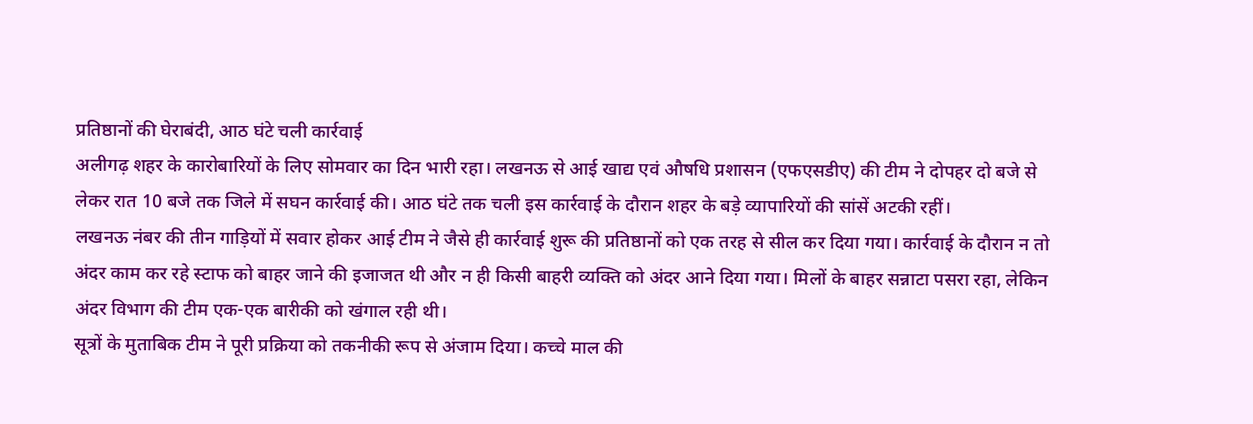प्रतिष्ठानों की घेराबंदी, आठ घंटे चली कार्रवाई
अलीगढ़ शहर के कारोबारियों के लिए सोमवार का दिन भारी रहा। लखनऊ से आई खाद्य एवं औषधि प्रशासन (एफएसडीए) की टीम ने दोपहर दो बजे से लेकर रात 10 बजे तक जिले में सघन कार्रवाई की। आठ घंटे तक चली इस कार्रवाई के दौरान शहर के बड़े व्यापारियों की सांसें अटकी रहीं।
लखनऊ नंबर की तीन गाड़ियों में सवार होकर आई टीम ने जैसे ही कार्रवाई शुरू की प्रतिष्ठानों को एक तरह से सील कर दिया गया। कार्रवाई के दौरान न तो अंदर काम कर रहे स्टाफ को बाहर जाने की इजाजत थी और न ही किसी बाहरी व्यक्ति को अंदर आने दिया गया। मिलों के बाहर सन्नाटा पसरा रहा, लेकिन अंदर विभाग की टीम एक-एक बारीकी को खंगाल रही थी।
सूत्रों के मुताबिक टीम ने पूरी प्रक्रिया को तकनीकी रूप से अंजाम दिया। कच्चे माल की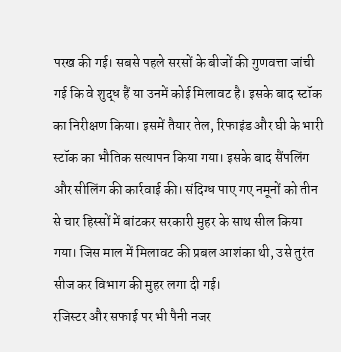परख की गई। सबसे पहले सरसों के बीजों की गुणवत्ता जांची गई कि वे शुद्ध हैं या उनमें कोई मिलावट है। इसके बाद स्टॉक का निरीक्षण किया। इसमें तैयार तेल, रिफाइंड और घी के भारी स्टॉक का भौतिक सत्यापन किया गया। इसके बाद सैंपलिंग और सीलिंग की कार्रवाई की। संदिग्ध पाए गए नमूनों को तीन से चार हिस्सों में बांटकर सरकारी मुहर के साथ सील किया गया। जिस माल में मिलावट की प्रबल आशंका थी, उसे तुरंत सीज कर विभाग की मुहर लगा दी गई।
रजिस्टर और सफाई पर भी पैनी नजर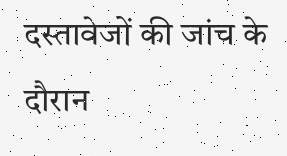दस्तावेजों की जांच के दौरान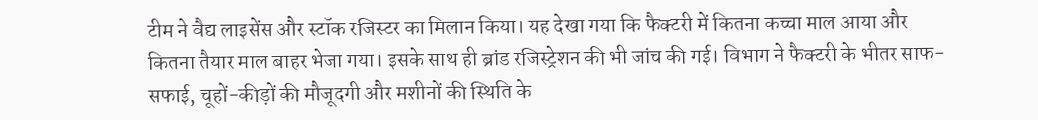टीम ने वैद्य लाइसेंस और स्टॉक रजिस्टर का मिलान किया। यह देखा गया कि फैक्टरी में कितना कच्चा माल आया और कितना तैयार माल बाहर भेजा गया। इसके साथ ही ब्रांड रजिस्ट्रेशन की भी जांच की गई। विभाग ने फैक्टरी के भीतर साफ-सफाई, चूहों-कीड़ों की मौजूदगी और मशीनों की स्थिति के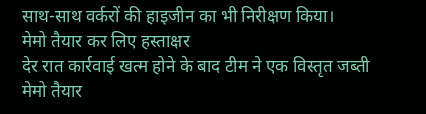साथ-साथ वर्करों की हाइजीन का भी निरीक्षण किया।
मेमो तैयार कर लिए हस्ताक्षर
देर रात कार्रवाई खत्म होने के बाद टीम ने एक विस्तृत जब्ती मेमो तैयार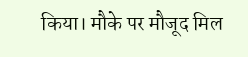किया। मौके पर मौजूद मिल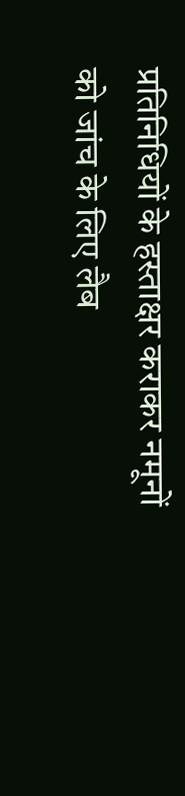प्रतिनिधियों के हस्ताक्षर कराकर नमूनों को जांच के लिए लैब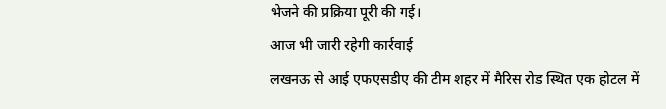भेजने की प्रक्रिया पूरी की गई।
आज भी जारी रहेगी कार्रवाई
लखनऊ से आई एफएसडीए की टीम शहर में मैरिस रोड स्थित एक होटल में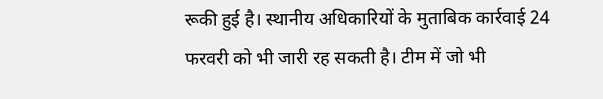रूकी हुई है। स्थानीय अधिकारियों के मुताबिक कार्रवाई 24 फरवरी को भी जारी रह सकती है। टीम में जो भी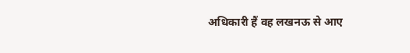अधिकारी हैं वह लखनऊ से आए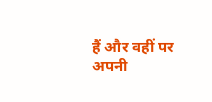हैं और वहीं पर अपनी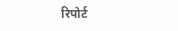रिपोर्ट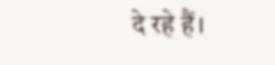दे रहे हैं।